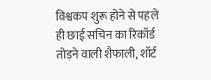विश्वकप शुरू होने से पहले ही छाई सचिन का रिकॉर्ड तोड़ने वाली शैफाली, शॉर्ट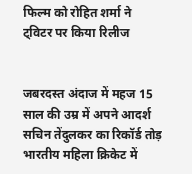फिल्म को रोहित शर्मा ने ट्विटर पर किया रिलीज


जबरदस्त अंदाज में महज 15 साल की उम्र में अपने आदर्श सचिन तेंदुलकर का रिकॉर्ड तोड़ भारतीय महिला क्रिकेट में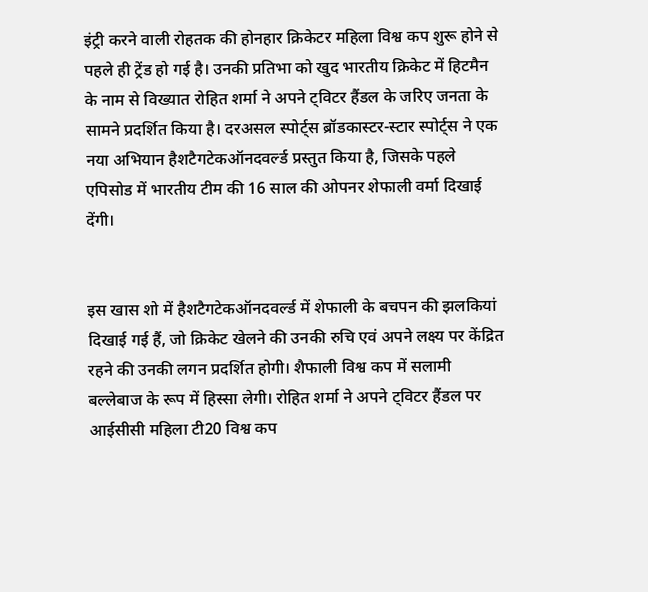इंट्री करने वाली रोहतक की होनहार क्रिकेटर महिला विश्व कप शुरू होने से पहले ही ट्रेंड हो गई है। उनकी प्रतिभा को खुद भारतीय क्रिकेट में हिटमैन के नाम से विख्यात रोहित शर्मा ने अपने ट्विटर हैंडल के जरिए जनता के सामने प्रदर्शित किया है। दरअसल स्पोर्ट्स ब्रॉडकास्टर-स्टार स्पोर्ट्स ने एक नया अभियान हैशटैगटेकऑनदवर्ल्ड प्रस्तुत किया है, जिसके पहले एपिसोड में भारतीय टीम की 16 साल की ओपनर शेफाली वर्मा दिखाई देंगी।


इस खास शो में हैशटैगटेकऑनदवर्ल्ड में शेफाली के बचपन की झलकियां दिखाई गई हैं, जो क्रिकेट खेलने की उनकी रुचि एवं अपने लक्ष्य पर केंद्रित रहने की उनकी लगन प्रदर्शित होगी। शैफाली विश्व कप में सलामी बल्लेबाज के रूप में हिस्सा लेगी। रोहित शर्मा ने अपने ट्विटर हैंडल पर आईसीसी महिला टी20 विश्व कप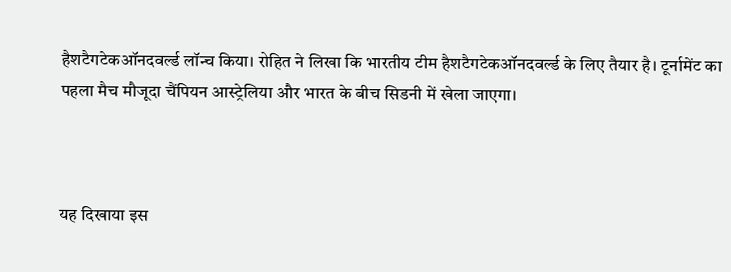हैशटैगटेकऑनदवर्ल्ड लॉन्च किया। रोहित ने लिखा कि भारतीय टीम हैशटैगटेकऑनदवर्ल्ड के लिए तैयार है। टूर्नामेंट का पहला मैच मौजूदा चैंपियन आस्ट्रेलिया और भारत के बीच सिडनी में खेला जाएगा।



यह दिखाया इस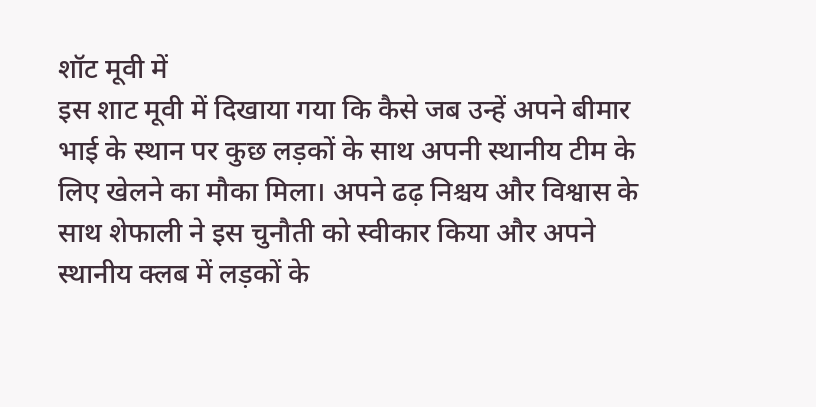शॉट मूवी में
इस शाट मूवी में दिखाया गया कि कैसे जब उन्हें अपने बीमार भाई के स्थान पर कुछ लड़कों के साथ अपनी स्थानीय टीम के लिए खेलने का मौका मिला। अपने ढढ़ निश्चय और विश्वास के साथ शेफाली ने इस चुनौती को स्वीकार किया और अपने स्थानीय क्लब में लड़कों के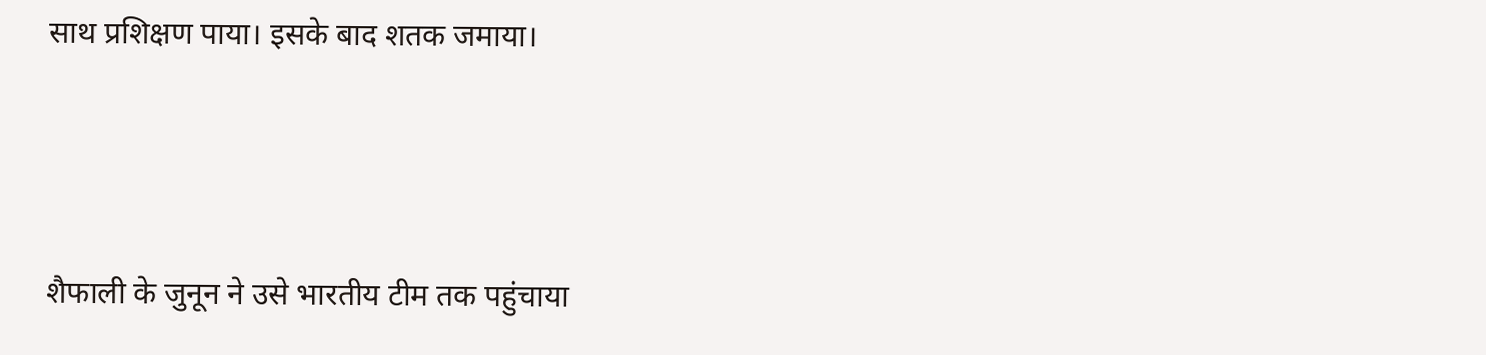साथ प्रशिक्षण पाया। इसके बाद शतक जमाया।



शैफाली के जुनून ने उसे भारतीय टीम तक पहुंचाया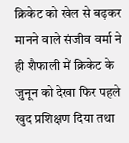क्रिकेट को खेल से बढ़कर मानने वाले संजीव वर्मा ने ही शैफाली में क्रिकेट के जुनून को देखा फिर पहले खुद प्रशिक्षण दिया तथा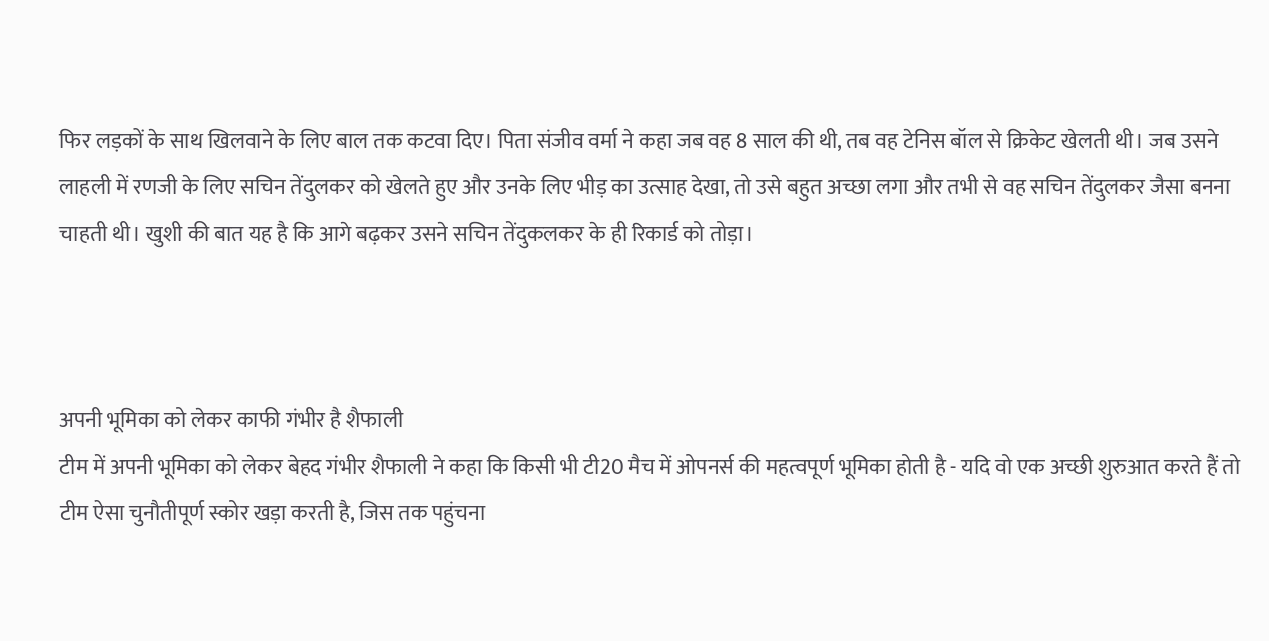फिर लड़कों के साथ खिलवाने के लिए बाल तक कटवा दिए। पिता संजीव वर्मा ने कहा जब वह 8 साल की थी, तब वह टेनिस बॉल से क्रिकेट खेलती थी। जब उसने लाहली में रणजी के लिए सचिन तेंदुलकर को खेलते हुए और उनके लिए भीड़ का उत्साह देखा, तो उसे बहुत अच्छा लगा और तभी से वह सचिन तेंदुलकर जैसा बनना चाहती थी। खुशी की बात यह है कि आगे बढ़कर उसने सचिन तेंदुकलकर के ही रिकार्ड को तोड़ा।



अपनी भूमिका को लेकर काफी गंभीर है शैफाली
टीम में अपनी भूमिका को लेकर बेहद गंभीर शैफाली ने कहा कि किसी भी टी20 मैच में ओपनर्स की महत्वपूर्ण भूमिका होती है - यदि वो एक अच्छी शुरुआत करते हैं तो टीम ऐसा चुनौतीपूर्ण स्कोर खड़ा करती है, जिस तक पहुंचना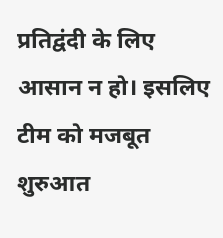प्रतिद्वंदी के लिए आसान न हो। इसलिए टीम को मजबूत शुरुआत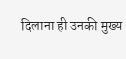दिलाना ही उनकी मुख्य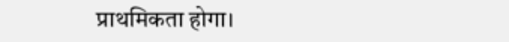प्राथमिकता होगा।